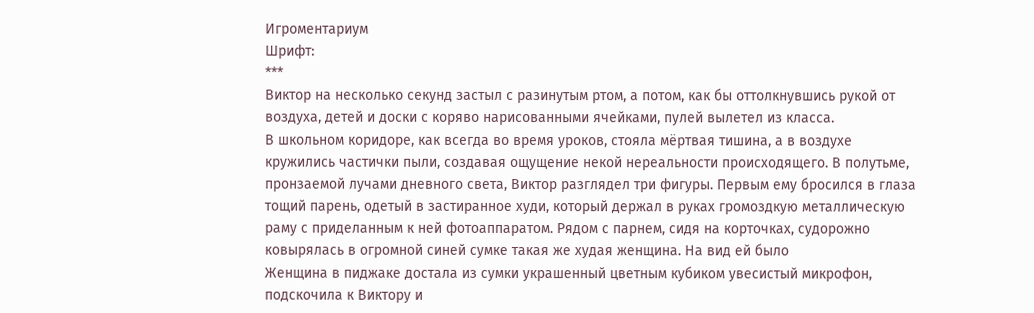Игроментариум
Шрифт:
***
Виктор на несколько секунд застыл с разинутым ртом, а потом, как бы оттолкнувшись рукой от воздуха, детей и доски с коряво нарисованными ячейками, пулей вылетел из класса.
В школьном коридоре, как всегда во время уроков, стояла мёртвая тишина, а в воздухе кружились частички пыли, создавая ощущение некой нереальности происходящего. В полутьме, пронзаемой лучами дневного света, Виктор разглядел три фигуры. Первым ему бросился в глаза тощий парень, одетый в застиранное худи, который держал в руках громоздкую металлическую раму с приделанным к ней фотоаппаратом. Рядом с парнем, сидя на корточках, судорожно ковырялась в огромной синей сумке такая же худая женщина. На вид ей было
Женщина в пиджаке достала из сумки украшенный цветным кубиком увесистый микрофон, подскочила к Виктору и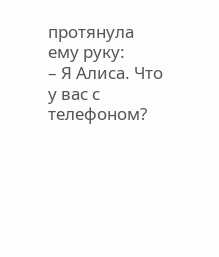протянула ему руку:
– Я Алиса. Что у вас с телефоном?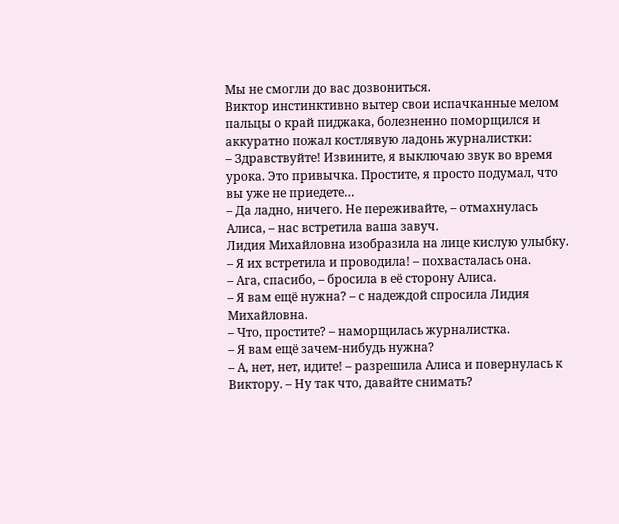Мы не смогли до вас дозвониться.
Виктор инстинктивно вытер свои испачканные мелом пальцы о край пиджака, болезненно поморщился и аккуратно пожал костлявую ладонь журналистки:
– Здравствуйте! Извините, я выключаю звук во время урока. Это привычка. Простите, я просто подумал, что вы уже не приедете…
– Да ладно, ничего. Не переживайте, – отмахнулась Алиса, – нас встретила ваша завуч.
Лидия Михайловна изобразила на лице кислую улыбку.
– Я их встретила и проводила! – похвасталась она.
– Ага, спасибо, – бросила в её сторону Алиса.
– Я вам ещё нужна? – с надеждой спросила Лидия Михайловна.
– Что, простите? – наморщилась журналистка.
– Я вам ещё зачем-нибудь нужна?
– А, нет, нет, идите! – разрешила Алиса и повернулась к Виктору. – Ну так что, давайте снимать?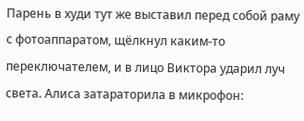Парень в худи тут же выставил перед собой раму с фотоаппаратом, щёлкнул каким-то переключателем, и в лицо Виктора ударил луч света. Алиса затараторила в микрофон: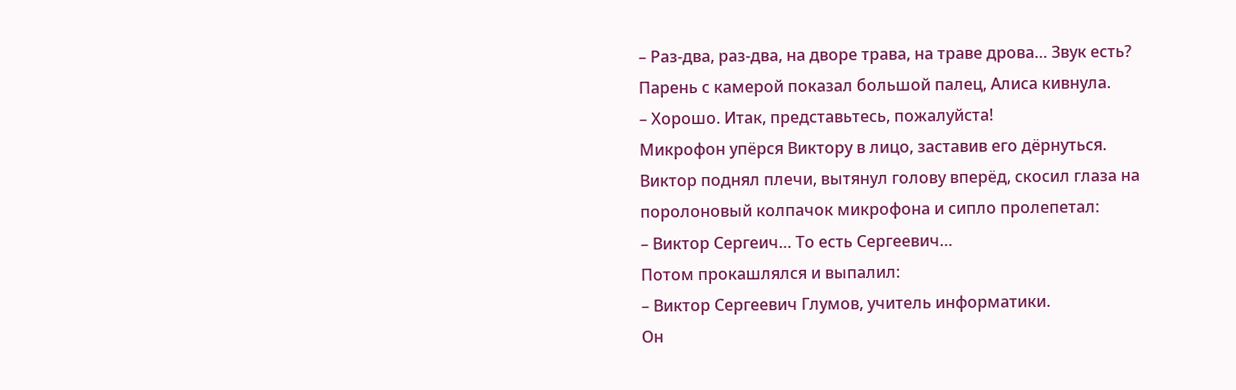– Раз-два, раз-два, на дворе трава, на траве дрова… Звук есть?
Парень с камерой показал большой палец, Алиса кивнула.
– Хорошо. Итак, представьтесь, пожалуйста!
Микрофон упёрся Виктору в лицо, заставив его дёрнуться.
Виктор поднял плечи, вытянул голову вперёд, скосил глаза на поролоновый колпачок микрофона и сипло пролепетал:
– Виктор Сергеич… То есть Сергеевич…
Потом прокашлялся и выпалил:
– Виктор Сергеевич Глумов, учитель информатики.
Он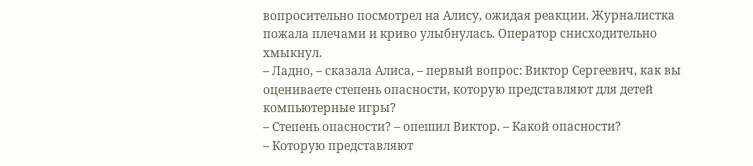вопросительно посмотрел на Алису, ожидая реакции. Журналистка пожала плечами и криво улыбнулась. Оператор снисходительно хмыкнул.
– Ладно, – сказала Алиса, – первый вопрос: Виктор Сергеевич, как вы оцениваете степень опасности, которую представляют для детей компьютерные игры?
– Степень опасности? – опешил Виктор. – Какой опасности?
– Которую представляют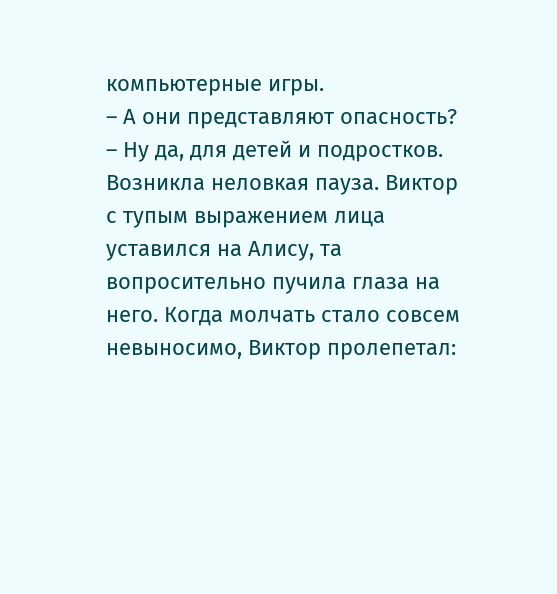компьютерные игры.
– А они представляют опасность?
– Ну да, для детей и подростков.
Возникла неловкая пауза. Виктор с тупым выражением лица уставился на Алису, та вопросительно пучила глаза на него. Когда молчать стало совсем невыносимо, Виктор пролепетал: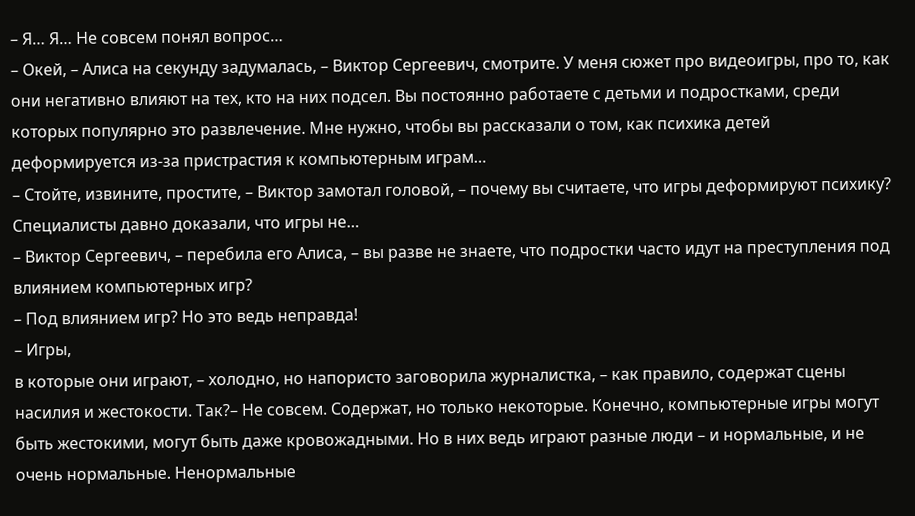– Я… Я… Не совсем понял вопрос…
– Окей, – Алиса на секунду задумалась, – Виктор Сергеевич, смотрите. У меня сюжет про видеоигры, про то, как они негативно влияют на тех, кто на них подсел. Вы постоянно работаете с детьми и подростками, среди которых популярно это развлечение. Мне нужно, чтобы вы рассказали о том, как психика детей деформируется из-за пристрастия к компьютерным играм…
– Стойте, извините, простите, – Виктор замотал головой, – почему вы считаете, что игры деформируют психику? Специалисты давно доказали, что игры не…
– Виктор Сергеевич, – перебила его Алиса, – вы разве не знаете, что подростки часто идут на преступления под влиянием компьютерных игр?
– Под влиянием игр? Но это ведь неправда!
– Игры,
в которые они играют, – холодно, но напористо заговорила журналистка, – как правило, содержат сцены насилия и жестокости. Так?– Не совсем. Содержат, но только некоторые. Конечно, компьютерные игры могут быть жестокими, могут быть даже кровожадными. Но в них ведь играют разные люди – и нормальные, и не очень нормальные. Ненормальные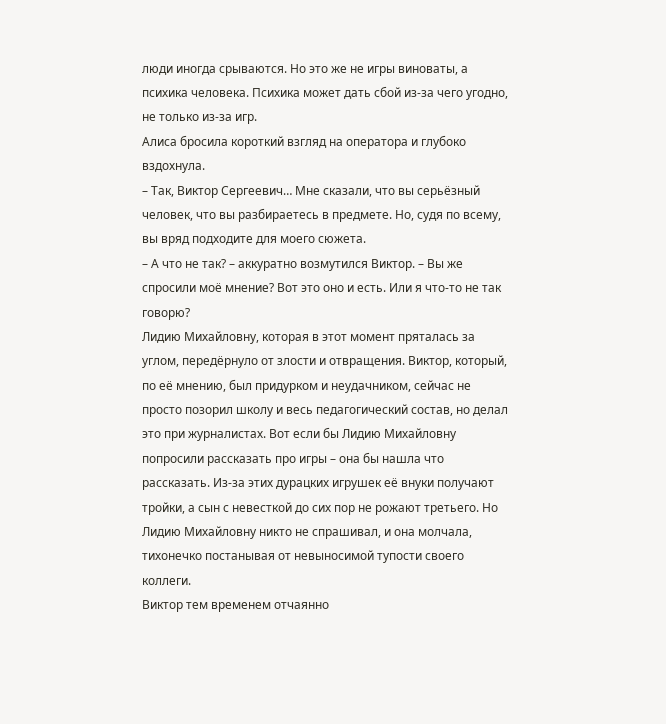люди иногда срываются. Но это же не игры виноваты, а психика человека. Психика может дать сбой из-за чего угодно, не только из-за игр.
Алиса бросила короткий взгляд на оператора и глубоко вздохнула.
– Так, Виктор Сергеевич… Мне сказали, что вы серьёзный человек, что вы разбираетесь в предмете. Но, судя по всему, вы вряд подходите для моего сюжета.
– А что не так? – аккуратно возмутился Виктор. – Вы же спросили моё мнение? Вот это оно и есть. Или я что-то не так говорю?
Лидию Михайловну, которая в этот момент пряталась за углом, передёрнуло от злости и отвращения. Виктор, который, по её мнению, был придурком и неудачником, сейчас не просто позорил школу и весь педагогический состав, но делал это при журналистах. Вот если бы Лидию Михайловну попросили рассказать про игры – она бы нашла что рассказать. Из-за этих дурацких игрушек её внуки получают тройки, а сын с невесткой до сих пор не рожают третьего. Но Лидию Михайловну никто не спрашивал, и она молчала, тихонечко постанывая от невыносимой тупости своего коллеги.
Виктор тем временем отчаянно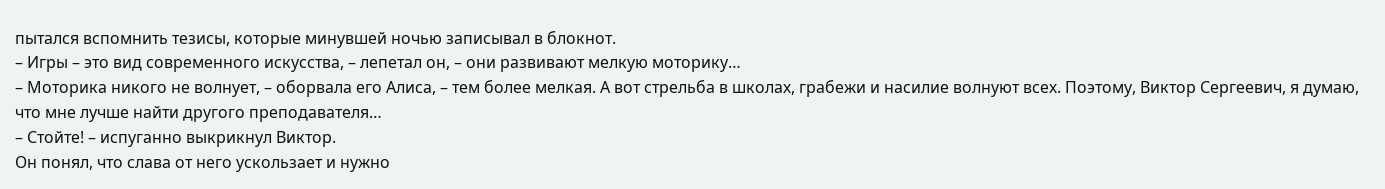пытался вспомнить тезисы, которые минувшей ночью записывал в блокнот.
– Игры – это вид современного искусства, – лепетал он, – они развивают мелкую моторику…
– Моторика никого не волнует, – оборвала его Алиса, – тем более мелкая. А вот стрельба в школах, грабежи и насилие волнуют всех. Поэтому, Виктор Сергеевич, я думаю, что мне лучше найти другого преподавателя…
– Стойте! – испуганно выкрикнул Виктор.
Он понял, что слава от него ускользает и нужно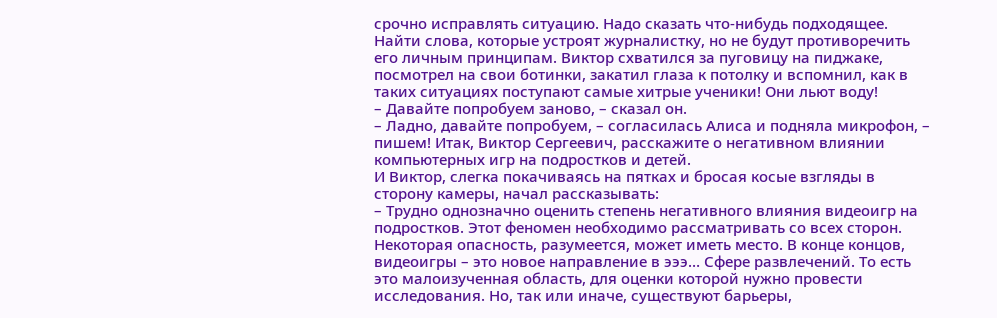срочно исправлять ситуацию. Надо сказать что-нибудь подходящее. Найти слова, которые устроят журналистку, но не будут противоречить его личным принципам. Виктор схватился за пуговицу на пиджаке, посмотрел на свои ботинки, закатил глаза к потолку и вспомнил, как в таких ситуациях поступают самые хитрые ученики! Они льют воду!
– Давайте попробуем заново, – сказал он.
– Ладно, давайте попробуем, – согласилась Алиса и подняла микрофон, – пишем! Итак, Виктор Сергеевич, расскажите о негативном влиянии компьютерных игр на подростков и детей.
И Виктор, слегка покачиваясь на пятках и бросая косые взгляды в сторону камеры, начал рассказывать:
– Трудно однозначно оценить степень негативного влияния видеоигр на подростков. Этот феномен необходимо рассматривать со всех сторон. Некоторая опасность, разумеется, может иметь место. В конце концов, видеоигры – это новое направление в эээ… Сфере развлечений. То есть это малоизученная область, для оценки которой нужно провести исследования. Но, так или иначе, существуют барьеры,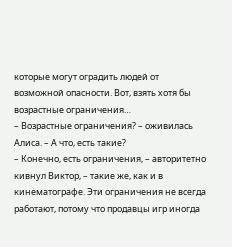которые могут оградить людей от возможной опасности. Вот, взять хотя бы возрастные ограничения…
– Возрастные ограничения? – оживилась Алиса. – А что, есть такие?
– Конечно, есть ограничения, – авторитетно кивнул Виктор, – такие же, как и в кинематографе. Эти ограничения не всегда работают, потому что продавцы игр иногда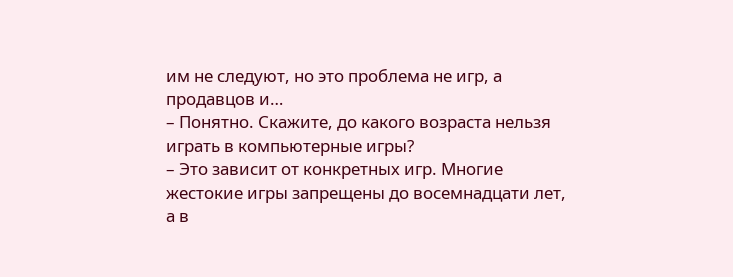им не следуют, но это проблема не игр, а продавцов и…
– Понятно. Скажите, до какого возраста нельзя играть в компьютерные игры?
– Это зависит от конкретных игр. Многие жестокие игры запрещены до восемнадцати лет, а в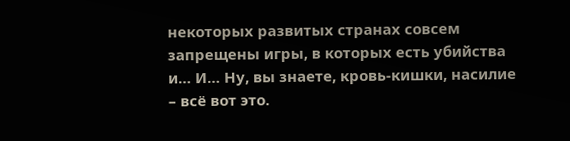некоторых развитых странах совсем запрещены игры, в которых есть убийства и… И… Ну, вы знаете, кровь-кишки, насилие – всё вот это.